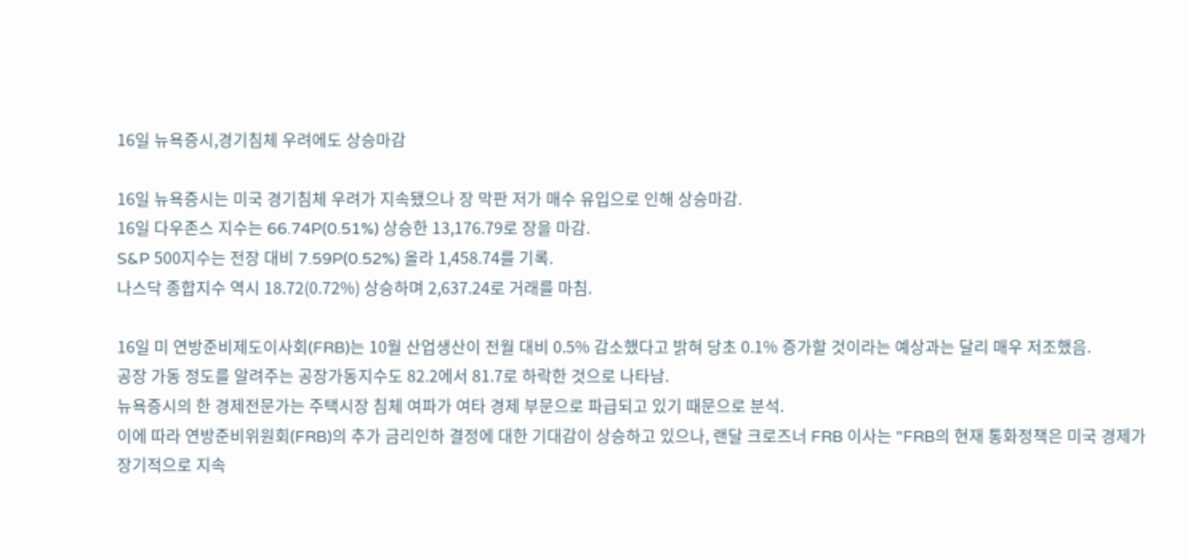16일 뉴욕증시,경기침체 우려에도 상승마감

16일 뉴욕증시는 미국 경기침체 우려가 지속됐으나 장 막판 저가 매수 유입으로 인해 상승마감.
16일 다우존스 지수는 66.74P(0.51%) 상승한 13,176.79로 장을 마감.
S&P 500지수는 전장 대비 7.59P(0.52%) 올라 1,458.74를 기록.
나스닥 종합지수 역시 18.72(0.72%) 상승하며 2,637.24로 거래를 마침.

16일 미 연방준비제도이사회(FRB)는 10월 산업생산이 전월 대비 0.5% 감소했다고 밝혀 당초 0.1% 증가할 것이라는 예상과는 달리 매우 저조했음.
공장 가동 정도를 알려주는 공장가동지수도 82.2에서 81.7로 하락한 것으로 나타남.
뉴욕증시의 한 경제전문가는 주택시장 침체 여파가 여타 경제 부문으로 파급되고 있기 때문으로 분석.
이에 따라 연방준비위원회(FRB)의 추가 금리인하 결정에 대한 기대감이 상승하고 있으나, 랜달 크로즈너 FRB 이사는 "FRB의 현재 통화정책은 미국 경제가 장기적으로 지속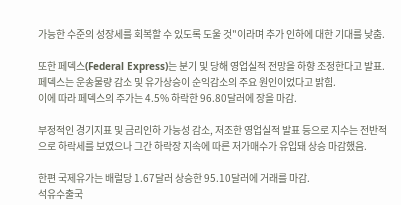가능한 수준의 성장세를 회복할 수 있도록 도울 것"이라며 추가 인하에 대한 기대를 낮춤.

또한 페덱스(Federal Express)는 분기 및 당해 영업실적 전망을 하향 조정한다고 발표.
페덱스는 운송물량 감소 및 유가상승이 순익감소의 주요 원인이었다고 밝힘.
이에 따라 페덱스의 주가는 4.5% 하락한 96.80달러에 장을 마감.

부정적인 경기지표 및 금리인하 가능성 감소, 저조한 영업실적 발표 등으로 지수는 전반적으로 하락세를 보였으나 그간 하락장 지속에 따른 저가매수가 유입돼 상승 마감했음.

한편 국제유가는 배럴당 1.67달러 상승한 95.10달러에 거래를 마감.
석유수출국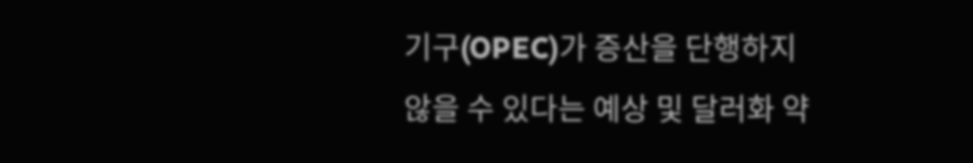기구(OPEC)가 증산을 단행하지 않을 수 있다는 예상 및 달러화 약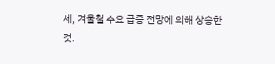세, 겨울철 수요 급증 전망에 의해 상승한 것.